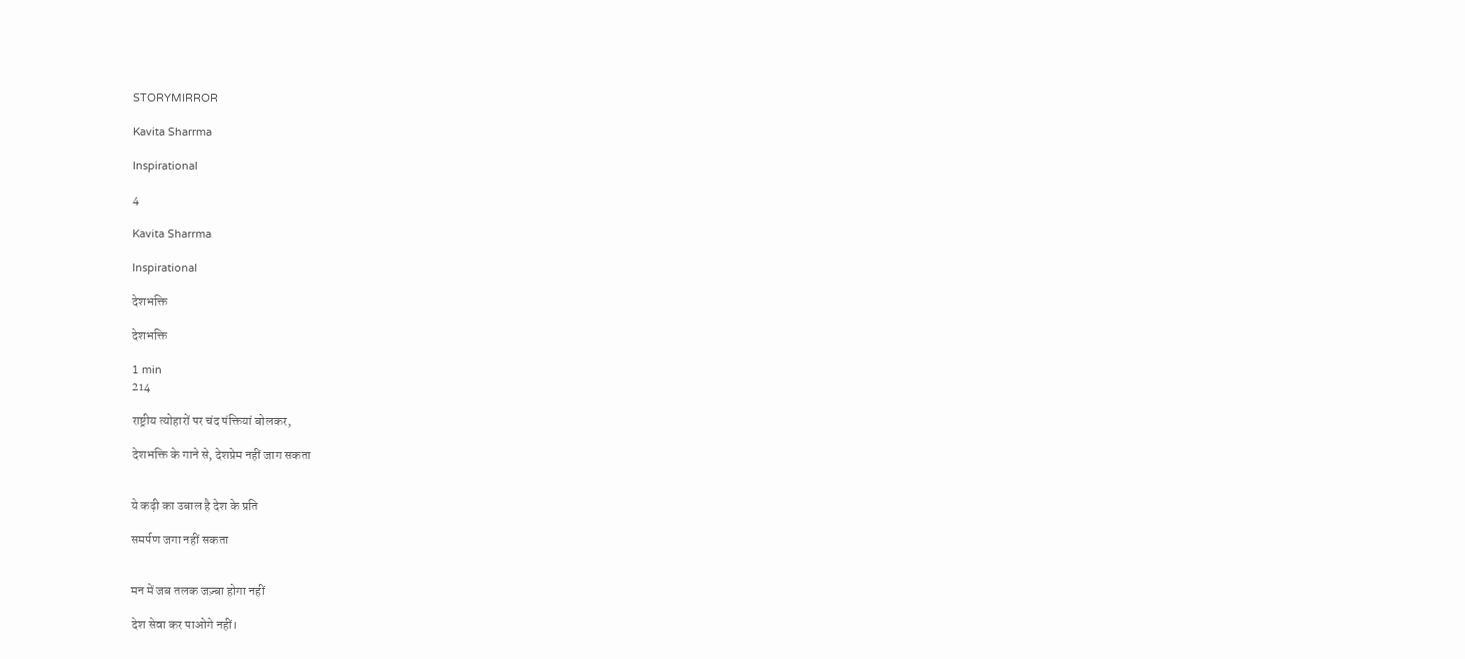STORYMIRROR

Kavita Sharrma

Inspirational

4

Kavita Sharrma

Inspirational

देशभक्ति

देशभक्ति

1 min
214

राष्ट्रीय त्योहारों पर चंद पंक्तियां बोलकर,

देशभक्ति के गाने से, देशप्रेम नहीं जाग सकता


ये कढ़ी का उबाल है देश के प्रति

समर्पण जगा नहीं सकता


मन में जब तलक जज़्बा होगा नहीं

देश सेवा कर पाओगे नहीं।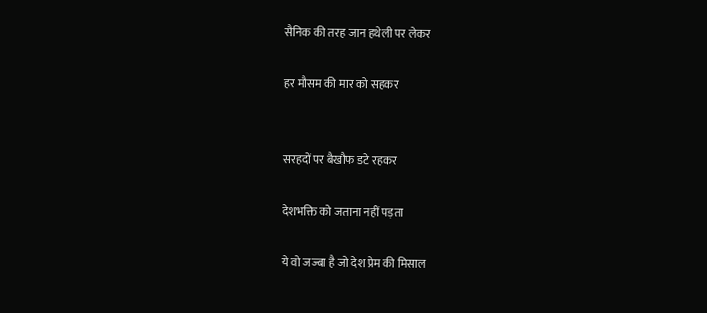सैनिक की तरह जान हथेली पर लेकर

हर मौसम की मार को सहकर


सरहदों पर बैखौफ डटे रहकर

देशभक्ति को जताना नहीं पड़ता

ये वो जज्बा है जो देश प्रेम की मिसाल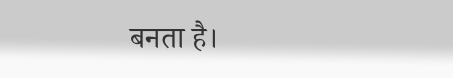बनता है।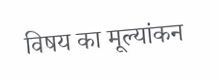विषय का मूल्यांकन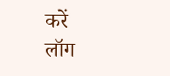करें
लॉग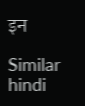इन

Similar hindi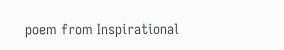poem from Inspirational